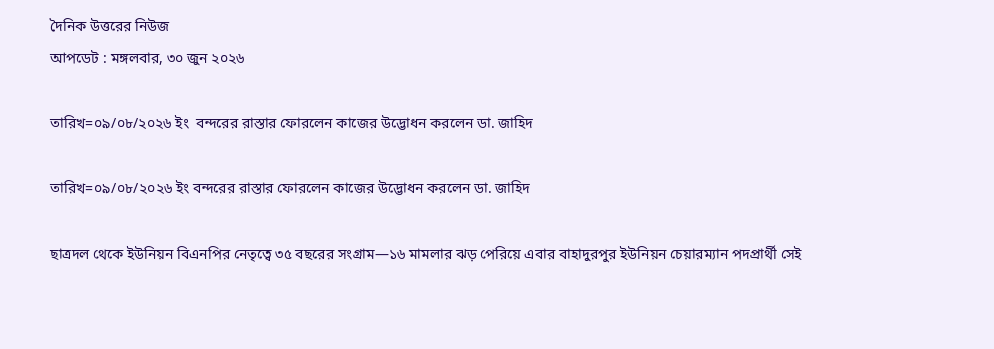দৈনিক উত্তরের নিউজ
আপডেট : মঙ্গলবার, ৩০ জুন ২০২৬

তারিখ=০৯/০৮/২০২৬ ইং  বন্দরের রাস্তার ফোরলেন কাজের উদ্ভোধন করলেন ডা. জাহিদ

তারিখ=০৯/০৮/২০২৬ ইং বন্দরের রাস্তার ফোরলেন কাজের উদ্ভোধন করলেন ডা. জাহিদ

ছাত্রদল থেকে ইউনিয়ন বিএনপির নেতৃত্বে ৩৫ বছরের সংগ্রাম—১৬ মামলার ঝড় পেরিয়ে এবার বাহাদুরপুর ইউনিয়ন চেয়ারম্যান পদপ্রার্থী সেই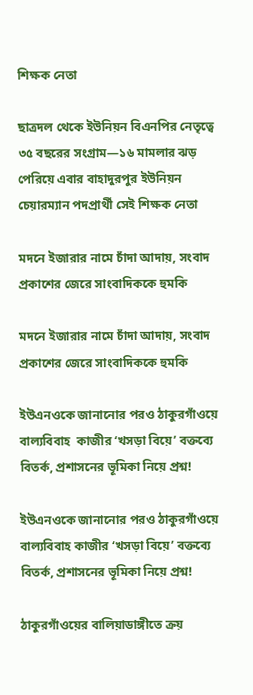শিক্ষক নেতা

ছাত্রদল থেকে ইউনিয়ন বিএনপির নেতৃত্বে ৩৫ বছরের সংগ্রাম—১৬ মামলার ঝড় পেরিয়ে এবার বাহাদুরপুর ইউনিয়ন চেয়ারম্যান পদপ্রার্থী সেই শিক্ষক নেতা

মদনে ইজারার নামে চাঁদা আদায়, সংবাদ প্রকাশের জেরে সাংবাদিককে হুমকি

মদনে ইজারার নামে চাঁদা আদায়, সংবাদ প্রকাশের জেরে সাংবাদিককে হুমকি

ইউএনওকে জানানোর পরও ঠাকুরগাঁওয়ে বাল্যবিবাহ  কাজীর ‘খসড়া বিয়ে’ বক্তব্যে বিতর্ক, প্রশাসনের ভূমিকা নিয়ে প্রশ্ন!

ইউএনওকে জানানোর পরও ঠাকুরগাঁওয়ে বাল্যবিবাহ কাজীর ‘খসড়া বিয়ে’ বক্তব্যে বিতর্ক, প্রশাসনের ভূমিকা নিয়ে প্রশ্ন!

ঠাকুরগাঁওয়ের বালিয়াডাঙ্গীতে ক্রয়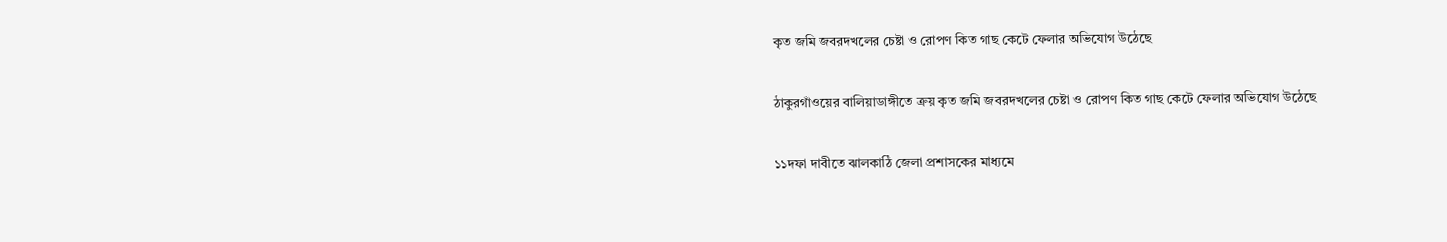কৃত জমি জবরদখলের চেষ্টা ও রোপণ কিত গাছ কেটে ফেলার অভিযোগ উঠেছে

ঠাকুরগাঁওয়ের বালিয়াডাঙ্গীতে ক্রয় কৃত জমি জবরদখলের চেষ্টা ও রোপণ কিত গাছ কেটে ফেলার অভিযোগ উঠেছে

১১দফা দাবীতে ঝালকাঠি জেলা প্রশাসকের মাধ্যমে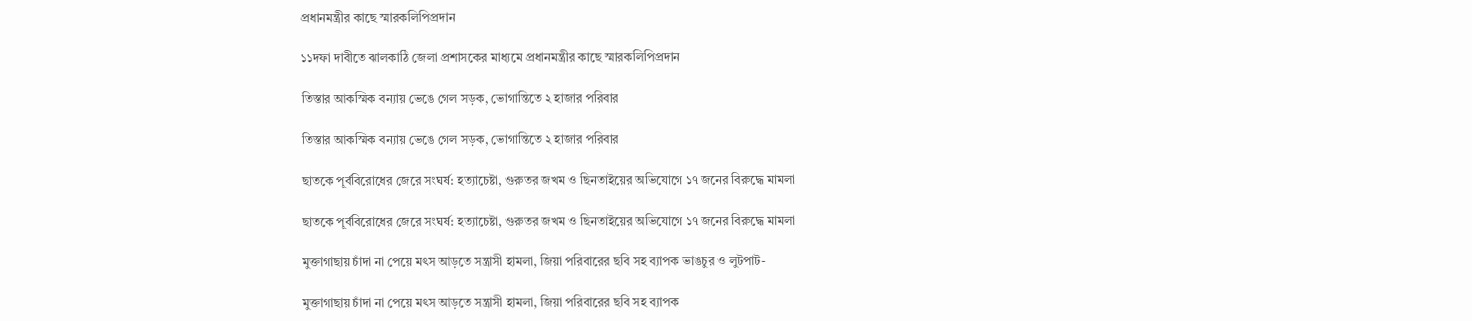প্রধানমন্ত্রীর কাছে স্মারকলিপিপ্রদান

১১দফা দাবীতে ঝালকাঠি জেলা প্রশাসকের মাধ্যমে প্রধানমন্ত্রীর কাছে স্মারকলিপিপ্রদান

তিস্তার আকস্মিক বন্যায় ভেঙে গেল সড়ক, ভোগান্তিতে ২ হাজার পরিবার

তিস্তার আকস্মিক বন্যায় ভেঙে গেল সড়ক, ভোগান্তিতে ২ হাজার পরিবার

ছাতকে পূর্ববিরোধের জেরে সংঘর্ষ: হত্যাচেষ্টা, গুরুতর জখম ও ছিনতাইয়ের অভিযোগে ১৭ জনের বিরুদ্ধে মামলা

ছাতকে পূর্ববিরোধের জেরে সংঘর্ষ: হত্যাচেষ্টা, গুরুতর জখম ও ছিনতাইয়ের অভিযোগে ১৭ জনের বিরুদ্ধে মামলা

মুক্তাগাছায় চাঁদা না পেয়ে মৎস আড়তে সন্ত্রাসী হামলা, জিয়া পরিবারের ছবি সহ ব্যাপক ভাঙচুর ও লুটপাট-

মুক্তাগাছায় চাঁদা না পেয়ে মৎস আড়তে সন্ত্রাসী হামলা, জিয়া পরিবারের ছবি সহ ব্যাপক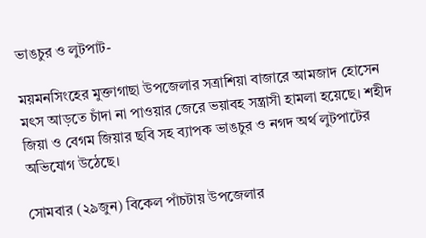ভাঙচুর ও লুটপাট-

ময়মনসিংহের মুক্তাগাছা উপজেলার সত্রাশিয়া বাজারে আমজাদ হোসেন মৎস আড়তে চাঁদা না পাওয়ার জেরে ভয়াবহ সন্ত্রাসী হামলা হয়েছে। শহীদ জিয়া ও বেগম জিয়ার ছবি সহ ব্যাপক ভাঙচুর ও নগদ অর্থ লুটপাটের অভিযোগ উঠেছে।

সোমবার (২৯জুন) বিকেল পাঁচটায় উপজেলার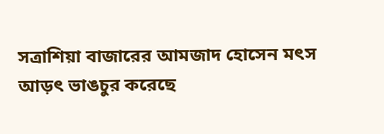সত্রাশিয়া বাজারের আমজাদ হোসেন মৎস আড়ৎ ভাঙচুর করেছে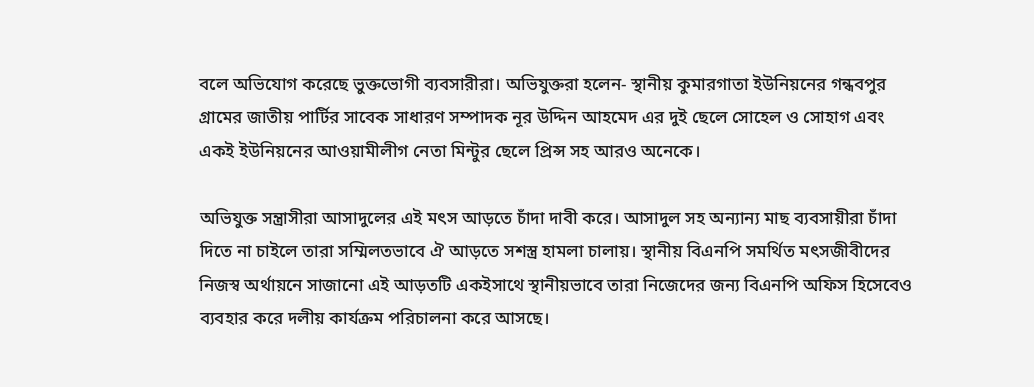বলে অভিযোগ করেছে ভুক্তভোগী ব্যবসারীরা। অভিযুক্তরা হলেন- স্থানীয় কুমারগাতা ইউনিয়নের গন্ধবপুর গ্রামের জাতীয় পার্টির সাবেক সাধারণ সম্পাদক নূর উদ্দিন আহমেদ এর দুই ছেলে সোহেল ও সোহাগ এবং একই ইউনিয়নের আওয়ামীলীগ নেতা মিন্টুর ছেলে প্রিন্স সহ আরও অনেকে।

অভিযুক্ত সন্ত্রাসীরা আসাদুলের এই মৎস আড়তে চাঁদা দাবী করে। আসাদুল সহ অন্যান্য মাছ ব্যবসায়ীরা চাঁদা দিতে না চাইলে তারা সম্মিলতভাবে ঐ আড়তে সশস্ত্র হামলা চালায়। স্থানীয় বিএনপি সমর্থিত মৎসজীবীদের নিজস্ব অর্থায়নে সাজানো এই আড়তটি একইসাথে স্থানীয়ভাবে তারা নিজেদের জন্য বিএনপি অফিস হিসেবেও ব্যবহার করে দলীয় কার্যক্রম পরিচালনা করে আসছে।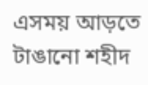এসময় আড়তে টাঙানো শহীদ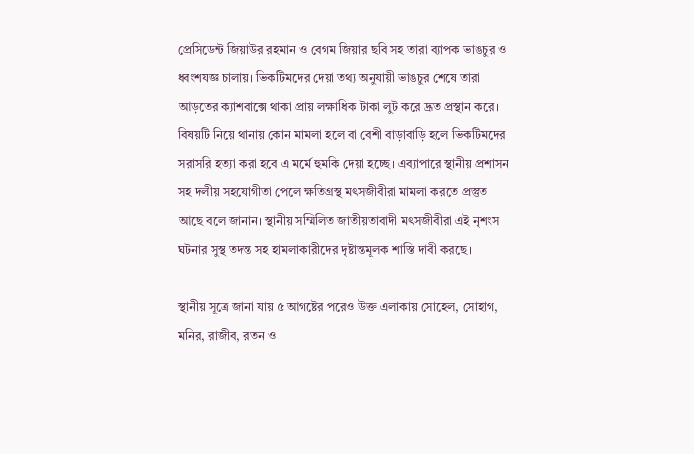প্রেসিডেন্ট জিয়াউর রহমান ও বেগম জিয়ার ছবি সহ তারা ব্যাপক ভাঙচুর ও ধ্বংশযজ্ঞ চালায়। ভিকটিমদের দেয়া তথ্য অনুযায়ী ভাঙচুর শেষে তারা আড়তের ক্যাশবাক্সে থাকা প্রায় লক্ষাধিক টাকা লুট করে দ্রূত প্রস্থান করে। বিষয়টি নিয়ে থানায় কোন মামলা হলে বা বেশী বাড়াবাড়ি হলে ভিকটিমদের সরাসরি হত্যা করা হবে এ মর্মে হুমকি দেয়া হচ্ছে। এব্যাপারে স্থানীয় প্রশাসন সহ দলীয় সহযোগীতা পেলে ক্ষতিগ্রস্থ মৎসজীবীরা মামলা করতে প্রস্তুত আছে বলে জানান। স্থানীয় সম্মিলিত জাতীয়তাবাদী মৎসজীবীরা এই নৃশংস ঘটনার সুস্থ তদন্ত সহ হামলাকারীদের দৃষ্টান্তমূলক শাস্তি দাবী করছে।

স্থানীয় সূত্রে জানা যায় ৫ আগষ্টের পরেও উক্ত এলাকায় সোহেল, সোহাগ, মনির, রাজীব, রতন ও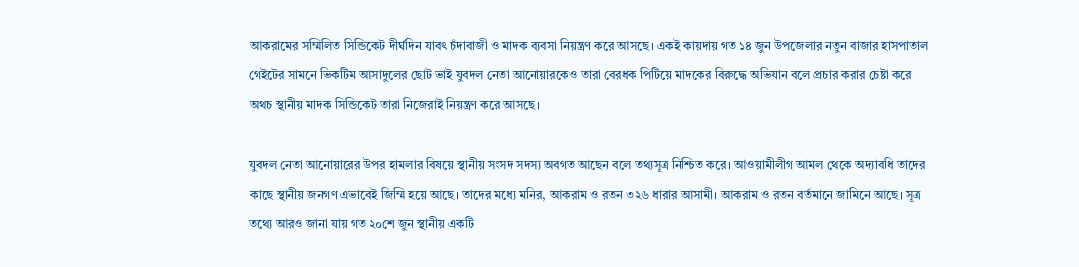আকরামের সম্মিলিত সিন্ডিকেট দীর্ঘদিন যাবৎ চঁদাবাজী ও মাদক ব্যবসা নিয়ন্ত্রণ করে আসছে। একই কায়দায় গত ১৪ জুন উপজেলার নতুন বাজার হাসপাতাল গেইটের সামনে ভিকটিম আসাদুলের ছোট ভাই যুবদল নেতা আনোয়ারকেও তারা বেরধক পিটিয়ে মাদকের বিরুদ্ধে অভিযান বলে প্রচার করার চেষ্টা করে অথচ স্থানীয় মাদক সিন্ডিকেট তারা নিজেরাই নিয়ন্ত্রণ করে আসছে।

যুবদল নেতা আনোয়ারের উপর হামলার বিষয়ে স্থানীয় সংসদ সদস্য অবগত আছেন বলে তথ্যসূত্র নিশ্চিত করে। আওয়ামীলীগ আমল থেকে অদ্যাবধি তাদের কাছে স্থানীয় জনগণ এভাবেই জিম্মি হয়ে আছে। তাদের মধ্যে মনির, আকরাম ও রতন ৩২৬ ধারার আসামী। আকরাম ও রতন বর্তমানে জামিনে আছে। সূত্র তথ্যে আরও জানা যায় গত ২০শে জুন স্থানীয় একটি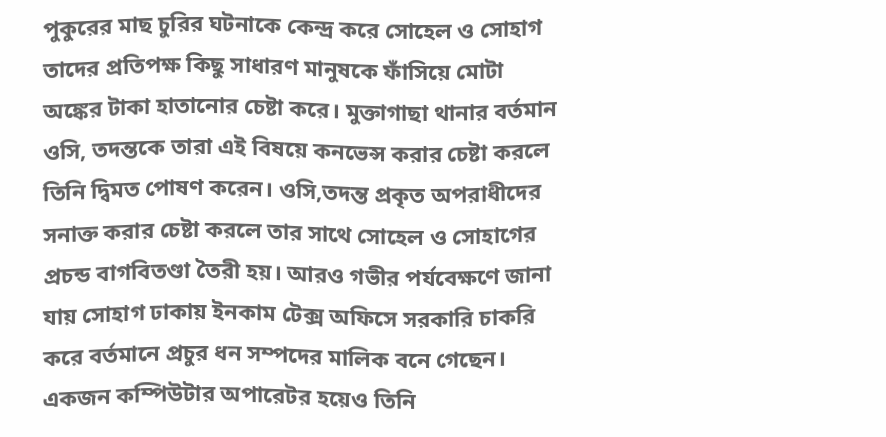পুকুরের মাছ চুরির ঘটনাকে কেন্দ্র করে সোহেল ও সোহাগ তাদের প্রতিপক্ষ কিছু সাধারণ মানুষকে ফাঁসিয়ে মোটা অঙ্কের টাকা হাতানোর চেষ্টা করে। মুক্তাগাছা থানার বর্তমান ওসি, তদন্তকে তারা এই বিষয়ে কনভেন্স করার চেষ্টা করলে তিনি দ্বিমত পোষণ করেন। ওসি,তদন্ত প্রকৃত অপরাধীদের সনাক্ত করার চেষ্টা করলে তার সাথে সোহেল ও সোহাগের প্রচন্ড বাগবিতণ্ডা তৈরী হয়। আরও গভীর পর্যবেক্ষণে জানা যায় সোহাগ ঢাকায় ইনকাম টেক্স অফিসে সরকারি চাকরি করে বর্তমানে প্রচুর ধন সম্পদের মালিক বনে গেছেন। একজন কম্পিউটার অপারেটর হয়েও তিনি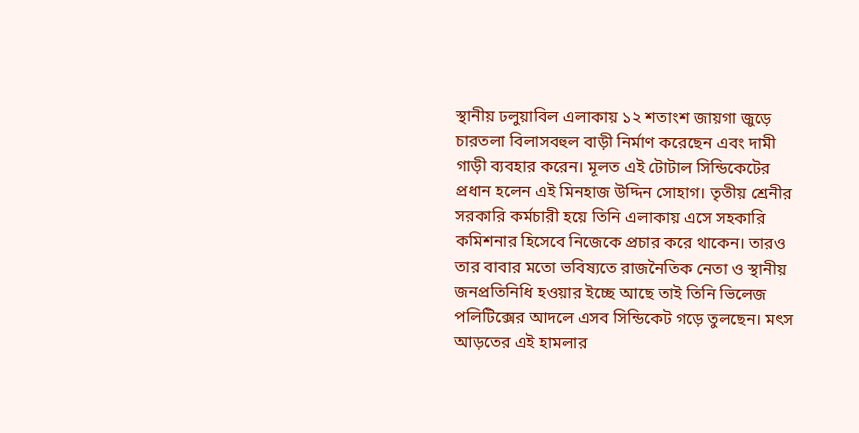স্থানীয় ঢলুয়াবিল এলাকায় ১২ শতাংশ জায়গা জুড়ে চারতলা বিলাসবহুল বাড়ী নির্মাণ করেছেন এবং দামী গাড়ী ব্যবহার করেন। মূলত এই টোটাল সিন্ডিকেটের প্রধান হলেন এই মিনহাজ উদ্দিন সোহাগ। তৃতীয় শ্রেনীর সরকারি কর্মচারী হয়ে তিনি এলাকায় এসে সহকারি কমিশনার হিসেবে নিজেকে প্রচার করে থাকেন। তারও তার বাবার মতো ভবিষ্যতে রাজনৈতিক নেতা ও স্থানীয় জনপ্রতিনিধি হওয়ার ইচ্ছে আছে তাই তিনি ভিলেজ পলিটিক্সের আদলে এসব সিন্ডিকেট গড়ে তুলছেন। মৎস আড়তের এই হামলার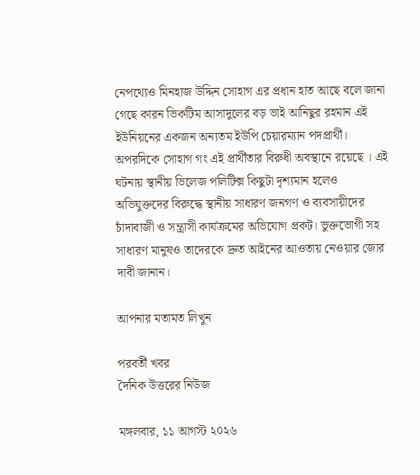নেপথ্যেও মিনহাজ উদ্দিন সোহাগ এর প্রধান হাত আছে বলে জানা গেছে কারন ভিকটিম আসাদুলের বড় ভাই আনিছুর রহমান এই ইউনিয়নের একজন অন্যতম ইউপি চেয়ারম্যান পদপ্রার্থী। অপরদিকে সোহাগ গং এই প্রার্থীতার বিরুধী অবস্থানে রয়েছে । এই ঘটনায় স্থানীয় ভিলেজ পলিটিক্স কিছুটা দৃশ্যমান হলেও অভিযুক্তদের বিরুদ্ধে স্থানীয় সাধারণ জনগণ ও ব্যবসায়ীদের চাঁদাবাজী ও সন্ত্রাসী কার্যক্রমের অভিযোগ প্রকট। ভুক্তভোগী সহ সাধারণ মানুষও তাদেরকে দ্রুত আইনের আওতায় নেওয়ার জোর দাবী জানান।

আপনার মতামত লিখুন

পরবর্তী খবর
দৈনিক উত্তরের নিউজ

মঙ্গলবার, ১১ আগস্ট ২০২৬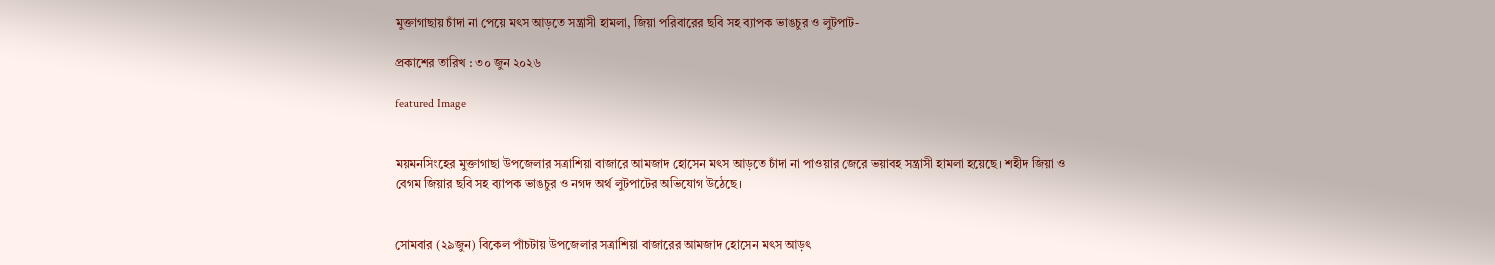মুক্তাগাছায় চাঁদা না পেয়ে মৎস আড়তে সন্ত্রাসী হামলা, জিয়া পরিবারের ছবি সহ ব্যাপক ভাঙচুর ও লুটপাট-

প্রকাশের তারিখ : ৩০ জুন ২০২৬

featured Image


ময়মনসিংহের মুক্তাগাছা উপজেলার সত্রাশিয়া বাজারে আমজাদ হোসেন মৎস আড়তে চাঁদা না পাওয়ার জেরে ভয়াবহ সন্ত্রাসী হামলা হয়েছে। শহীদ জিয়া ও বেগম জিয়ার ছবি সহ ব্যাপক ভাঙচুর ও নগদ অর্থ লুটপাটের অভিযোগ উঠেছে।


সোমবার (২৯জুন) বিকেল পাঁচটায় উপজেলার সত্রাশিয়া বাজারের আমজাদ হোসেন মৎস আড়ৎ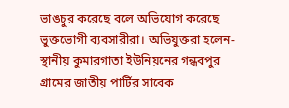ভাঙচুর করেছে বলে অভিযোগ করেছে ভুক্তভোগী ব্যবসারীরা। অভিযুক্তরা হলেন- স্থানীয় কুমারগাতা ইউনিয়নের গন্ধবপুর গ্রামের জাতীয় পার্টির সাবেক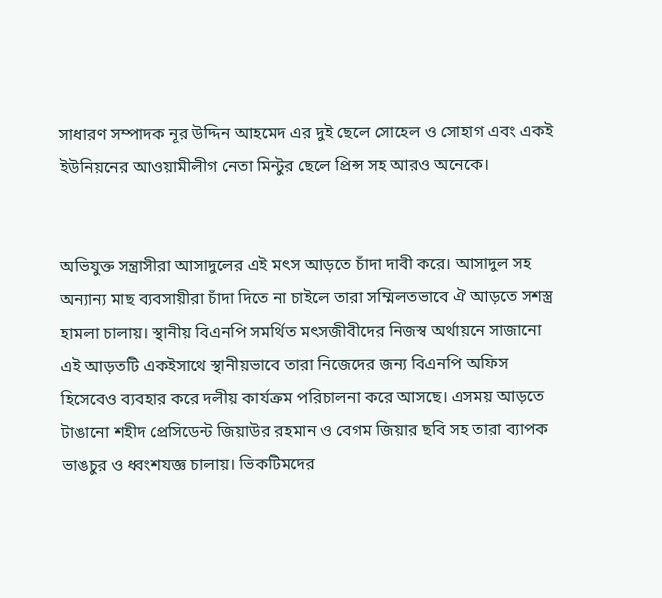সাধারণ সম্পাদক নূর উদ্দিন আহমেদ এর দুই ছেলে সোহেল ও সোহাগ এবং একই ইউনিয়নের আওয়ামীলীগ নেতা মিন্টুর ছেলে প্রিন্স সহ আরও অনেকে।


অভিযুক্ত সন্ত্রাসীরা আসাদুলের এই মৎস আড়তে চাঁদা দাবী করে। আসাদুল সহ অন্যান্য মাছ ব্যবসায়ীরা চাঁদা দিতে না চাইলে তারা সম্মিলতভাবে ঐ আড়তে সশস্ত্র হামলা চালায়। স্থানীয় বিএনপি সমর্থিত মৎসজীবীদের নিজস্ব অর্থায়নে সাজানো এই আড়তটি একইসাথে স্থানীয়ভাবে তারা নিজেদের জন্য বিএনপি অফিস হিসেবেও ব্যবহার করে দলীয় কার্যক্রম পরিচালনা করে আসছে। এসময় আড়তে টাঙানো শহীদ প্রেসিডেন্ট জিয়াউর রহমান ও বেগম জিয়ার ছবি সহ তারা ব্যাপক ভাঙচুর ও ধ্বংশযজ্ঞ চালায়। ভিকটিমদের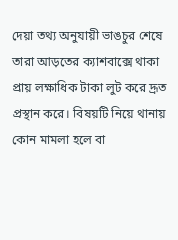দেয়া তথ্য অনুযায়ী ভাঙচুর শেষে তারা আড়তের ক্যাশবাক্সে থাকা প্রায় লক্ষাধিক টাকা লুট করে দ্রূত প্রস্থান করে। বিষয়টি নিয়ে থানায় কোন মামলা হলে বা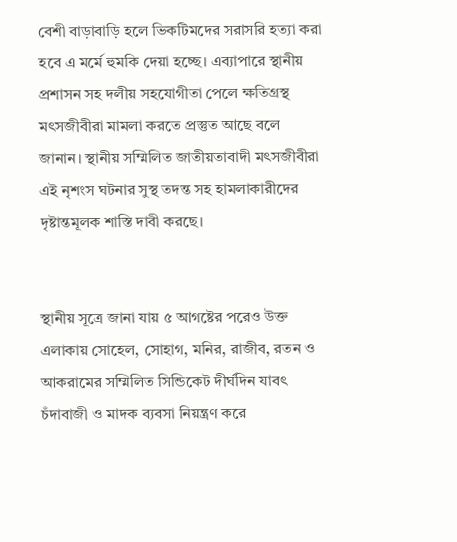বেশী বাড়াবাড়ি হলে ভিকটিমদের সরাসরি হত্যা করা হবে এ মর্মে হুমকি দেয়া হচ্ছে। এব্যাপারে স্থানীয় প্রশাসন সহ দলীয় সহযোগীতা পেলে ক্ষতিগ্রস্থ মৎসজীবীরা মামলা করতে প্রস্তুত আছে বলে জানান। স্থানীয় সম্মিলিত জাতীয়তাবাদী মৎসজীবীরা এই নৃশংস ঘটনার সুস্থ তদন্ত সহ হামলাকারীদের দৃষ্টান্তমূলক শাস্তি দাবী করছে।


স্থানীয় সূত্রে জানা যায় ৫ আগষ্টের পরেও উক্ত এলাকায় সোহেল, সোহাগ, মনির, রাজীব, রতন ও আকরামের সম্মিলিত সিন্ডিকেট দীর্ঘদিন যাবৎ চঁদাবাজী ও মাদক ব্যবসা নিয়ন্ত্রণ করে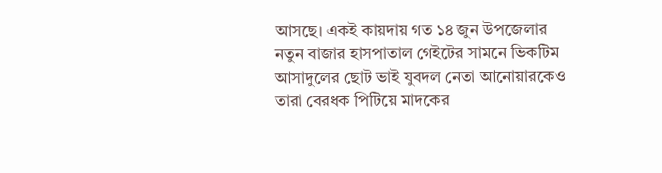আসছে। একই কায়দায় গত ১৪ জুন উপজেলার নতুন বাজার হাসপাতাল গেইটের সামনে ভিকটিম আসাদুলের ছোট ভাই যুবদল নেতা আনোয়ারকেও তারা বেরধক পিটিয়ে মাদকের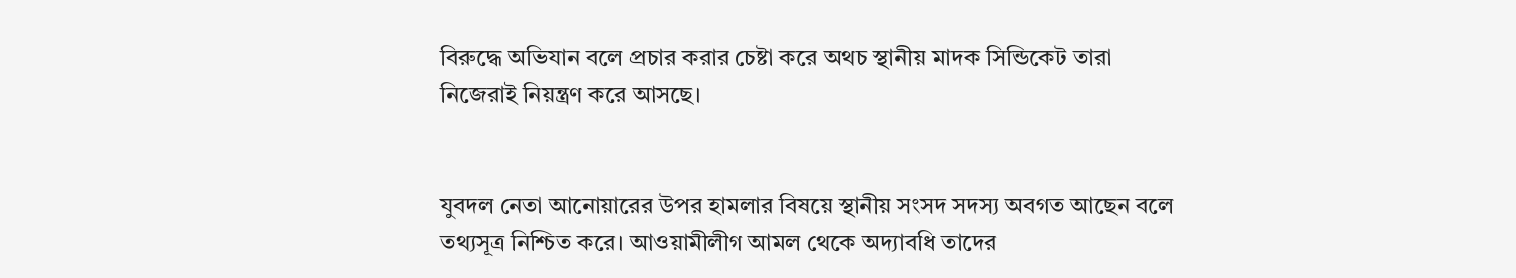বিরুদ্ধে অভিযান বলে প্রচার করার চেষ্টা করে অথচ স্থানীয় মাদক সিন্ডিকেট তারা নিজেরাই নিয়ন্ত্রণ করে আসছে।


যুবদল নেতা আনোয়ারের উপর হামলার বিষয়ে স্থানীয় সংসদ সদস্য অবগত আছেন বলে তথ্যসূত্র নিশ্চিত করে। আওয়ামীলীগ আমল থেকে অদ্যাবধি তাদের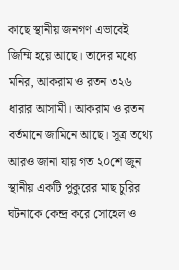কাছে স্থানীয় জনগণ এভাবেই জিম্মি হয়ে আছে। তাদের মধ্যে মনির, আকরাম ও রতন ৩২৬ ধারার আসামী। আকরাম ও রতন বর্তমানে জামিনে আছে। সূত্র তথ্যে আরও জানা যায় গত ২০শে জুন স্থানীয় একটি পুকুরের মাছ চুরির ঘটনাকে কেন্দ্র করে সোহেল ও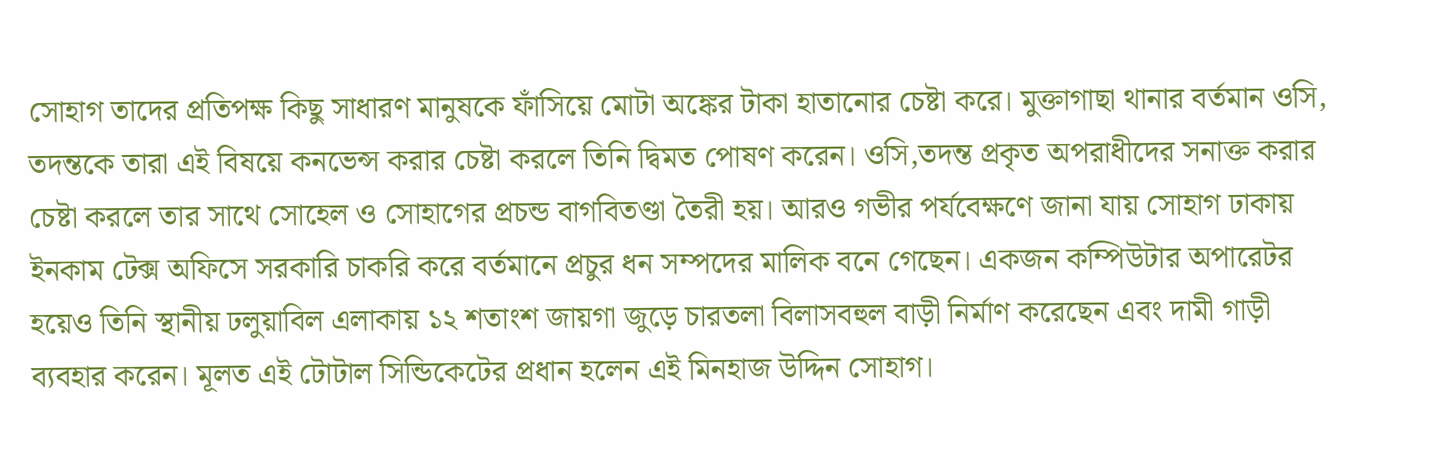সোহাগ তাদের প্রতিপক্ষ কিছু সাধারণ মানুষকে ফাঁসিয়ে মোটা অঙ্কের টাকা হাতানোর চেষ্টা করে। মুক্তাগাছা থানার বর্তমান ওসি, তদন্তকে তারা এই বিষয়ে কনভেন্স করার চেষ্টা করলে তিনি দ্বিমত পোষণ করেন। ওসি,তদন্ত প্রকৃত অপরাধীদের সনাক্ত করার চেষ্টা করলে তার সাথে সোহেল ও সোহাগের প্রচন্ড বাগবিতণ্ডা তৈরী হয়। আরও গভীর পর্যবেক্ষণে জানা যায় সোহাগ ঢাকায় ইনকাম টেক্স অফিসে সরকারি চাকরি করে বর্তমানে প্রচুর ধন সম্পদের মালিক বনে গেছেন। একজন কম্পিউটার অপারেটর হয়েও তিনি স্থানীয় ঢলুয়াবিল এলাকায় ১২ শতাংশ জায়গা জুড়ে চারতলা বিলাসবহুল বাড়ী নির্মাণ করেছেন এবং দামী গাড়ী ব্যবহার করেন। মূলত এই টোটাল সিন্ডিকেটের প্রধান হলেন এই মিনহাজ উদ্দিন সোহাগ।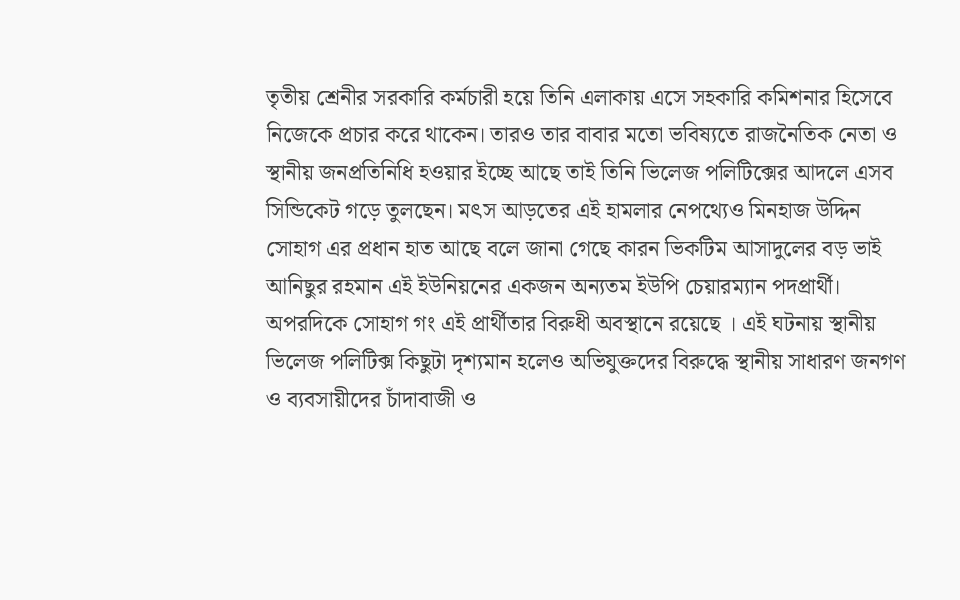তৃতীয় শ্রেনীর সরকারি কর্মচারী হয়ে তিনি এলাকায় এসে সহকারি কমিশনার হিসেবে নিজেকে প্রচার করে থাকেন। তারও তার বাবার মতো ভবিষ্যতে রাজনৈতিক নেতা ও স্থানীয় জনপ্রতিনিধি হওয়ার ইচ্ছে আছে তাই তিনি ভিলেজ পলিটিক্সের আদলে এসব সিন্ডিকেট গড়ে তুলছেন। মৎস আড়তের এই হামলার নেপথ্যেও মিনহাজ উদ্দিন সোহাগ এর প্রধান হাত আছে বলে জানা গেছে কারন ভিকটিম আসাদুলের বড় ভাই আনিছুর রহমান এই ইউনিয়নের একজন অন্যতম ইউপি চেয়ারম্যান পদপ্রার্থী। অপরদিকে সোহাগ গং এই প্রার্থীতার বিরুধী অবস্থানে রয়েছে । এই ঘটনায় স্থানীয় ভিলেজ পলিটিক্স কিছুটা দৃশ্যমান হলেও অভিযুক্তদের বিরুদ্ধে স্থানীয় সাধারণ জনগণ ও ব্যবসায়ীদের চাঁদাবাজী ও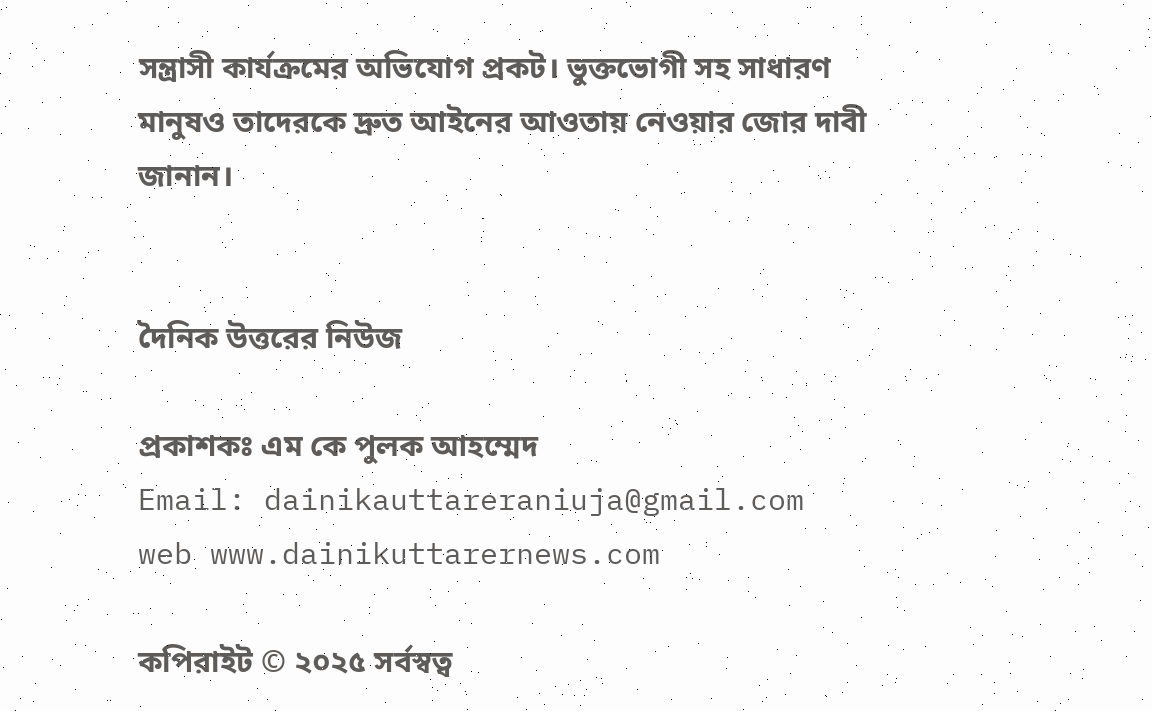সন্ত্রাসী কার্যক্রমের অভিযোগ প্রকট। ভুক্তভোগী সহ সাধারণ মানুষও তাদেরকে দ্রুত আইনের আওতায় নেওয়ার জোর দাবী জানান।


দৈনিক উত্তরের নিউজ

প্রকাশকঃ এম কে পুলক আহম্মেদ
Email: dainikauttareraniuja@gmail.com
web www.dainikuttarernews.com

কপিরাইট © ২০২৫ সর্বস্বত্ব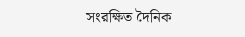সংরক্ষিত দৈনিক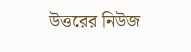উত্তরের নিউজ